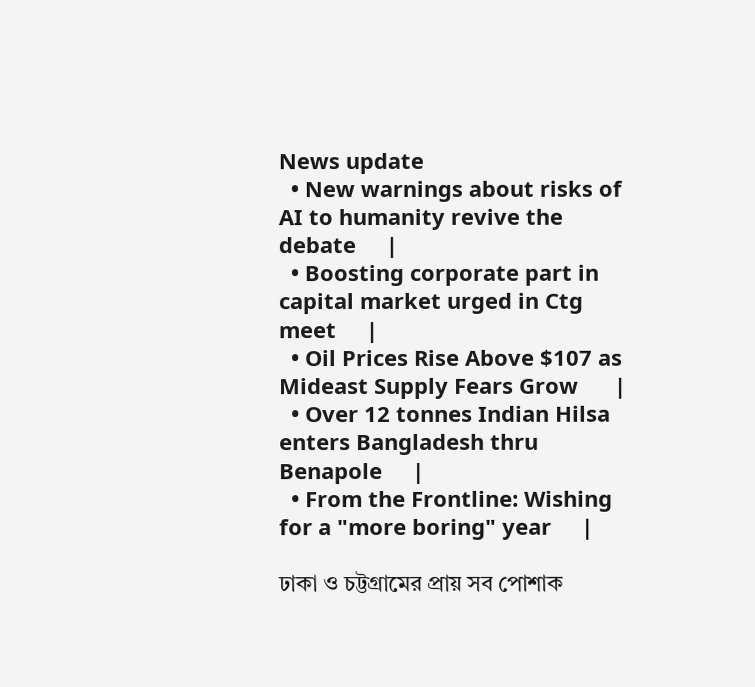News update
  • New warnings about risks of AI to humanity revive the debate     |
  • Boosting corporate part in capital market urged in Ctg meet     |
  • Oil Prices Rise Above $107 as Mideast Supply Fears Grow      |
  • Over 12 tonnes Indian Hilsa enters Bangladesh thru Benapole     |
  • From the Frontline: Wishing for a "more boring" year     |

ঢাকা ও চট্টগ্রামের প্রায় সব পোশাক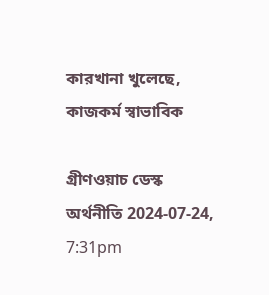কারখানা খুলেছে, কাজকর্ম স্বাভাবিক

গ্রীণওয়াচ ডেস্ক অর্থনীতি 2024-07-24, 7:31pm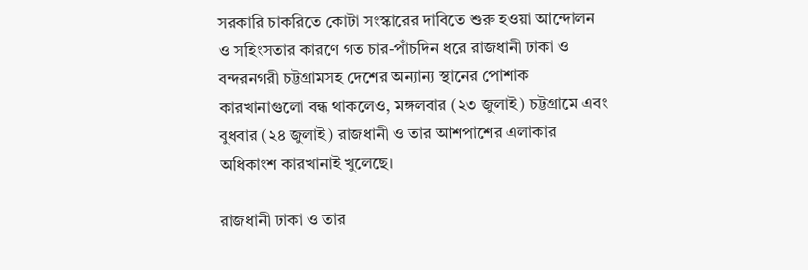সরকারি চাকরিতে কোটা সংস্কারের দাবিতে শুরু হওয়া আন্দোলন ও সহিংসতার কারণে গত চার-পাঁচদিন ধরে রাজধানী ঢাকা ও বন্দরনগরী চট্টগ্রামসহ দেশের অন্যান্য স্থানের পোশাক কারখানাগুলো বন্ধ থাকলেও, মঙ্গলবার (২৩ জুলাই) চট্টগ্রামে এবং বুধবার (২৪ জুলাই) রাজধানী ও তার আশপাশের এলাকার অধিকাংশ কারখানাই খুলেছে।

রাজধানী ঢাকা ও তার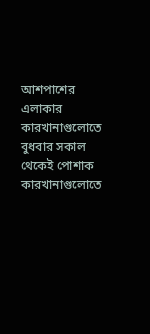আশপাশের এলাকার কারখানাগুলোতে বুধবার সকাল থেকেই পোশাক কারখানাগুলোতে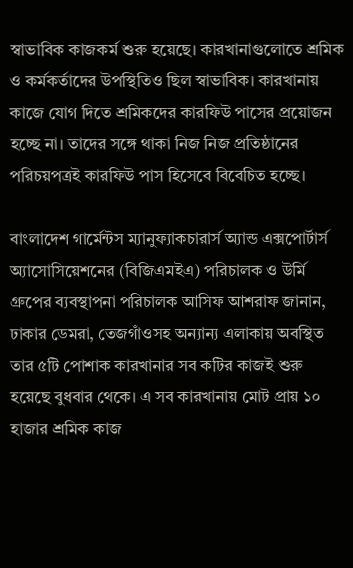স্বাভাবিক কাজকর্ম শুরু হয়েছে। কারখানাগুলোতে শ্রমিক ও কর্মকর্তাদের উপস্থিতিও ছিল স্বাভাবিক। কারখানায় কাজে যোগ দিতে শ্রমিকদের কারফিউ পাসের প্রয়োজন হচ্ছে না। তাদের সঙ্গে থাকা নিজ নিজ প্রতিষ্ঠানের পরিচয়পত্রই কারফিউ পাস হিসেবে বিবেচিত হচ্ছে।

বাংলাদেশ গার্মেন্টস ম্যানুফ্যাকচারার্স অ্যান্ড এক্সপোর্টার্স অ্যাসোসিয়েশনের (বিজিএমইএ) পরিচালক ও উর্মি গ্রুপের ব্যবস্থাপনা পরিচালক আসিফ আশরাফ জানান, ঢাকার ডেমরা, তেজগাঁওসহ অন্যান্য এলাকায় অবস্থিত তার ৫টি পোশাক কারখানার সব কটির কাজই শুরু হয়েছে বুধবার থেকে। এ সব কারখানায় মোট প্রায় ১০ হাজার শ্রমিক কাজ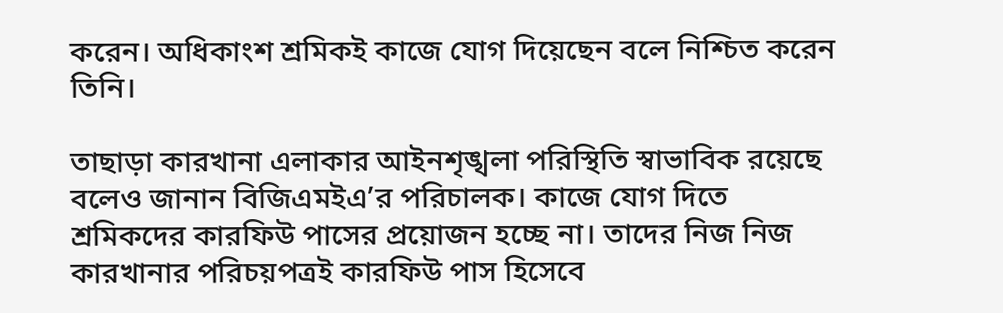করেন। অধিকাংশ শ্রমিকই কাজে যোগ দিয়েছেন বলে নিশ্চিত করেন তিনি।

তাছাড়া কারখানা এলাকার আইনশৃঙ্খলা পরিস্থিতি স্বাভাবিক রয়েছে বলেও জানান বিজিএমইএ’র পরিচালক। কাজে যোগ দিতে শ্রমিকদের কারফিউ পাসের প্রয়োজন হচ্ছে না। তাদের নিজ নিজ কারখানার পরিচয়পত্রই কারফিউ পাস হিসেবে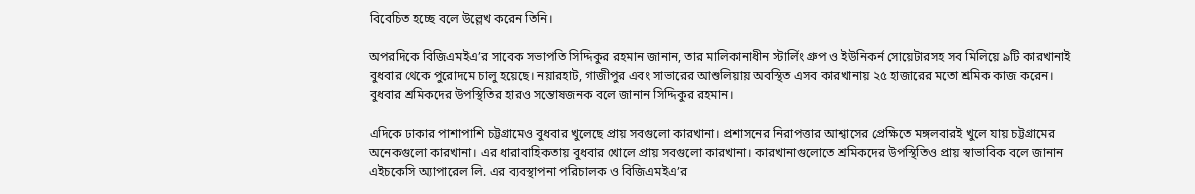বিবেচিত হচ্ছে বলে উল্লেখ করেন তিনি।

অপরদিকে বিজিএমইএ’র সাবেক সভাপতি সিদ্দিকুর রহমান জানান, তার মালিকানাধীন স্টার্লিং গ্রুপ ও ইউনিকর্ন সোয়েটারসহ সব মিলিয়ে ৯টি কারখানাই বুধবার থেকে পুরোদমে চালু হয়েছে। নয়ারহাট, গাজীপুর এবং সাভারের আশুলিয়ায় অবস্থিত এসব কারখানায় ২৫ হাজারের মতো শ্রমিক কাজ করেন। বুধবার শ্রমিকদের উপস্থিতির হারও সন্তোষজনক বলে জানান সিদ্দিকুর রহমান।

এদিকে ঢাকার পাশাপাশি চট্টগ্রামেও বুধবার খুলেছে প্রায় সবগুলো কারখানা। প্রশাসনের নিরাপত্তার আশ্বাসের প্রেক্ষিতে মঙ্গলবারই খুলে যায় চট্টগ্রামের অনেকগুলো কারখানা। এর ধারাবাহিকতায় বুধবার খোলে প্রায় সবগুলো কারখানা। কারখানাগুলোতে শ্রমিকদের উপস্থিতিও প্রায় স্বাভাবিক বলে জানান এইচকেসি অ্যাপারেল লি. এর ব্যবস্থাপনা পরিচালক ও বিজিএমইএ’র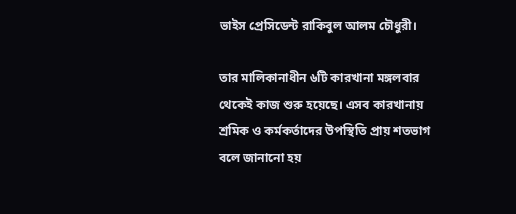ভাইস প্রেসিডেন্ট রাকিবুল আলম চৌধুরী।

তার মালিকানাধীন ৬টি কারখানা মঙ্গলবার থেকেই কাজ শুরু হয়েছে। এসব কারখানায় শ্রমিক ও কর্মকর্তাদের উপস্থিতি প্রায় শতভাগ বলে জানানো হয়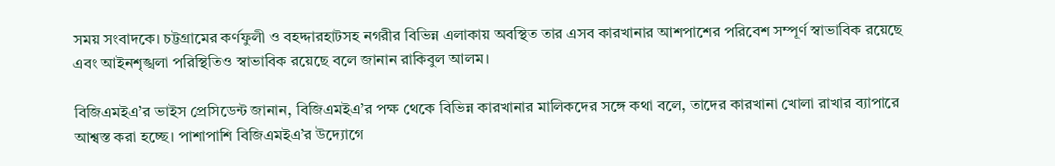সময় সংবাদকে। চট্টগ্রামের কর্ণফুলী ও বহদ্দারহাটসহ নগরীর বিভিন্ন এলাকায় অবস্থিত তার এসব কারখানার আশপাশের পরিবেশ সম্পূর্ণ স্বাভাবিক রয়েছে এবং আইনশৃঙ্খলা পরিস্থিতিও স্বাভাবিক রয়েছে বলে জানান রাকিবুল আলম।

বিজিএমইএ’র ভাইস প্রেসিডেন্ট জানান, বিজিএমইএ’র পক্ষ থেকে বিভিন্ন কারখানার মালিকদের সঙ্গে কথা বলে, তাদের কারখানা খোলা রাখার ব্যাপারে আশ্বস্ত করা হচ্ছে। পাশাপাশি বিজিএমইএ’র উদ্যোগে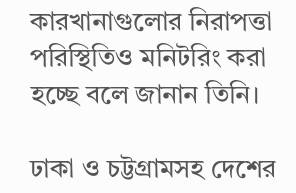কারখানাগুলোর নিরাপত্তা পরিস্থিতিও মনিটরিং করা হচ্ছে বলে জানান তিনি।

ঢাকা ও চট্টগ্রামসহ দেশের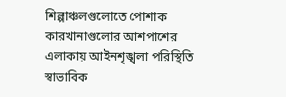শিল্পাঞ্চলগুলোতে পোশাক কারখানাগুলোর আশপাশের এলাকায় আইনশৃঙ্খলা পরিস্থিতি স্বাভাবিক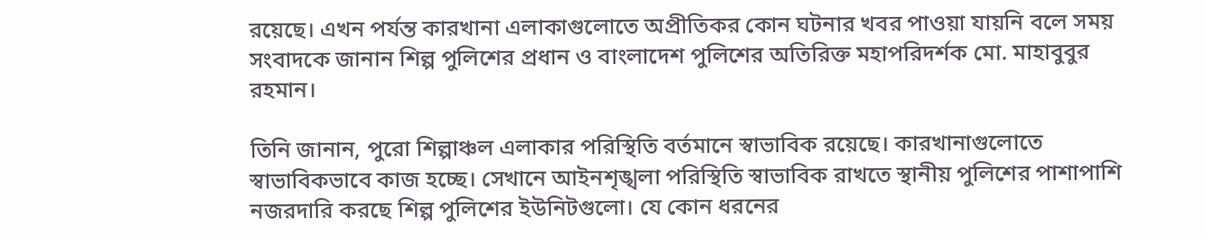রয়েছে। এখন পর্যন্ত কারখানা এলাকাগুলোতে অপ্রীতিকর কোন ঘটনার খবর পাওয়া যায়নি বলে সময় সংবাদকে জানান শিল্প পুলিশের প্রধান ও বাংলাদেশ পুলিশের অতিরিক্ত মহাপরিদর্শক মো. মাহাবুবুর রহমান।

তিনি জানান, পুরো শিল্পাঞ্চল এলাকার পরিস্থিতি বর্তমানে স্বাভাবিক রয়েছে। কারখানাগুলোতে স্বাভাবিকভাবে কাজ হচ্ছে। সেখানে আইনশৃঙ্খলা পরিস্থিতি স্বাভাবিক রাখতে স্থানীয় পুলিশের পাশাপাশি নজরদারি করছে শিল্প পুলিশের ইউনিটগুলো। যে কোন ধরনের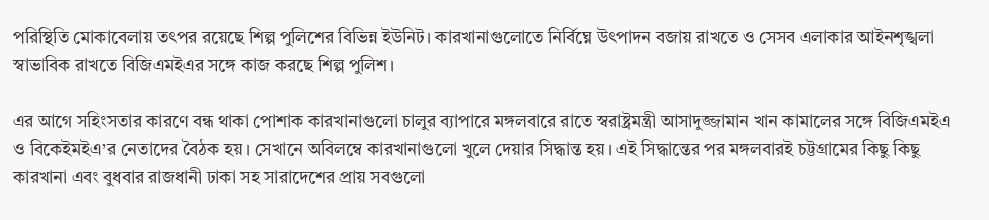পরিস্থিতি মোকাবেলায় তৎপর রয়েছে শিল্প পুলিশের বিভিন্ন ইউনিট। কারখানাগুলোতে নির্বিঘ্নে উৎপাদন বজায় রাখতে ও সেসব এলাকার আইনশৃঙ্খলা স্বাভাবিক রাখতে বিজিএমইএর সঙ্গে কাজ করছে শিল্প পুলিশ।

এর আগে সহিংসতার কারণে বন্ধ থাকা পোশাক কারখানাগুলো চালুর ব্যাপারে মঙ্গলবারে রাতে স্বরাষ্ট্রমন্ত্রী আসাদুজ্জামান খান কামালের সঙ্গে বিজিএমইএ ও বিকেইমইএ’র নেতাদের বৈঠক হয়। সেখানে অবিলম্বে কারখানাগুলো খুলে দেয়ার সিদ্ধান্ত হয়। এই সিদ্ধান্তের পর মঙ্গলবারই চট্টগ্রামের কিছু কিছু কারখানা এবং বুধবার রাজধানী ঢাকা সহ সারাদেশের প্রায় সবগুলো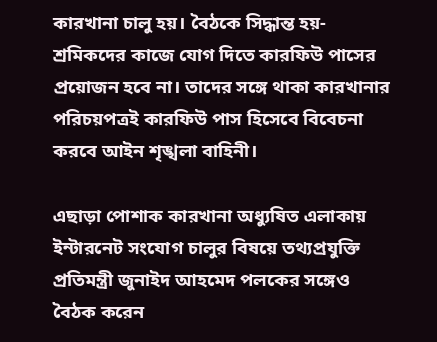কারখানা চালু হয়। বৈঠকে সিদ্ধান্ত হয়- শ্রমিকদের কাজে যোগ দিতে কারফিউ পাসের প্রয়োজন হবে না। তাদের সঙ্গে থাকা কারখানার পরিচয়পত্রই কারফিউ পাস হিসেবে বিবেচনা করবে আইন শৃঙ্খলা বাহিনী।

এছাড়া পোশাক কারখানা অধ্যুষিত এলাকায় ইন্টারনেট সংযোগ চালুর বিষয়ে তথ্যপ্রযুক্তি প্রতিমন্ত্রী জুনাইদ আহমেদ পলকের সঙ্গেও বৈঠক করেন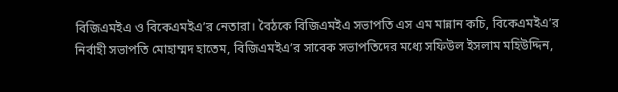বিজিএমইএ ও বিকেএমইএ’র নেতারা। বৈঠকে বিজিএমইএ সভাপতি এস এম মান্নান কচি, বিকেএমইএ’র নির্বাহী সভাপতি মোহাম্মদ হাতেম, বিজিএমইএ’র সাবেক সভাপতিদের মধ্যে সফিউল ইসলাম মহিউদ্দিন,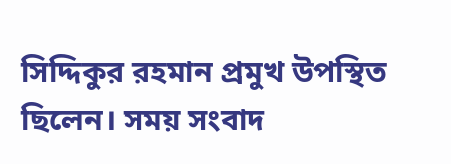সিদ্দিকুর রহমান প্রমুখ উপস্থিত ছিলেন। সময় সংবাদ